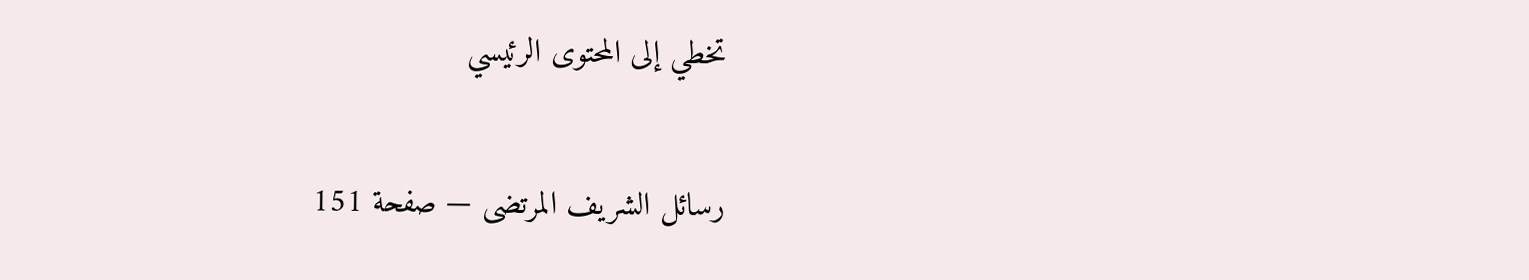تخطي إلى المحتوى الرئيسي

رسائل الشريف المرتضى — صفحة 151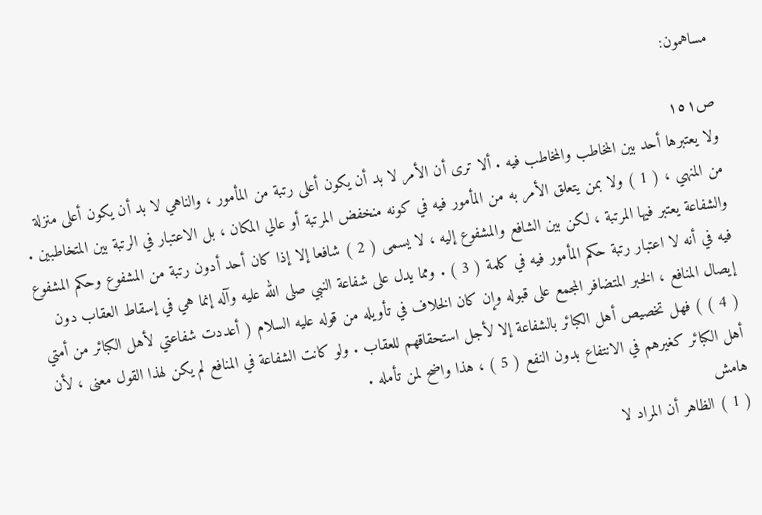مساهمون:

ص١٥١
ولا يعتبرها أحد بين المخاطب والمخاطب فيه . ألا ترى أن الأمر لا بد أن يكون أعلى رتبة من المأمور ، والناهي لا بد أن يكون أعلى منزلة من المنهي ، ( 1 ) ولا بمن يتعلق الأمر به من المأمور فيه في كونه منخفض المرتبة أو عالي المكان ، بل الاعتبار في الرتبة بين المتخاطبين . والشفاعة يعتبر فيها المرتبة ، لكن بين الشافع والمشفوع إليه ، لا يسمى ( 2 ) شافعا إلا إذا كان أحد أدون رتبة من المشفوع وحكم المشفوع فيه في أنه لا اعتبار رتبة حكم المأمور فيه في كلمة ( 3 ) . ومما يدل على شفاعة النبي صلى الله عليه وآله إنما هي في إسقاط العقاب دون إيصال المنافع ، الخبر المتضافر المجمع على قبوله وإن كان الخلاف في تأويله من قوله عليه السلام ( أعددت شفاعتي لأهل الكبائر من أمتي ( 4 ) ) فهل تخصيص أهل الكبائر بالشفاعة إلا لأجل استحقاقهم للعقاب . ولو كانت الشفاعة في المنافع لم يكن لهذا القول معنى ، لأن أهل الكبائر كغيرهم في الانتفاع بدون النفع ( 5 ) ، هذا واضح لمن تأمله .
هامش
( 1 ) الظاهر أن المراد لا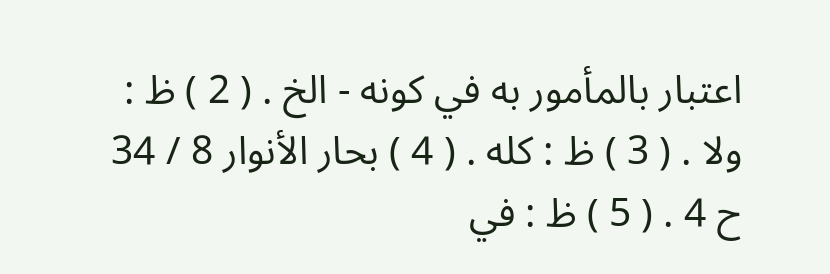اعتبار بالمأمور به في كونه - الخ . ( 2 ) ظ : ولا . ( 3 ) ظ : كله . ( 4 ) بحار الأنوار 8 / 34 ح 4 . ( 5 ) ظ : في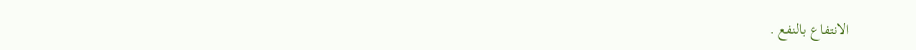الانتفاع بالنفع .